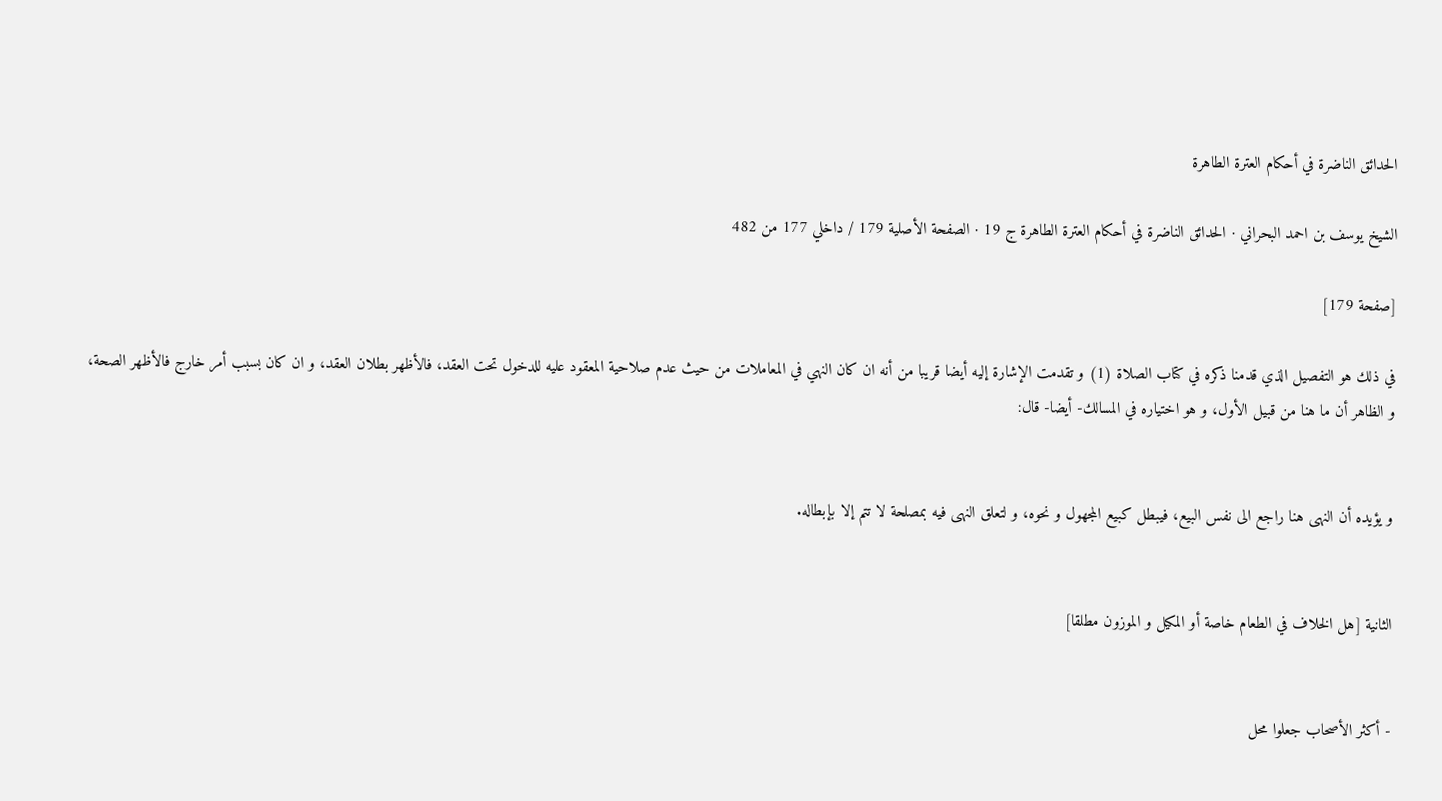الحدائق الناضرة في أحكام العترة الطاهرة

الشيخ يوسف بن احمد البحراني · الحدائق الناضرة في أحكام العترة الطاهرة ج 19 · الصفحة الأصلية 179 / داخلي 177 من 482

[صفحة 179]

في ذلك هو التفصيل الذي قدمنا ذكره في كتاب الصلاة (1) و تقدمت الإشارة إليه أيضا قريبا من أنه ان كان النهي في المعاملات من حيث عدم صلاحية المعقود عليه للدخول تحت العقد، فالأظهر بطلان العقد، و ان كان بسبب أمر خارج فالأظهر الصحة، و الظاهر أن ما هنا من قبيل الأول، و هو اختياره في المسالك- أيضا- قال:


و يؤيده أن النهى هنا راجع الى نفس البيع، فيبطل كبيع المجهول و نحوه، و لتعلق النهى فيه بمصلحة لا تتم إلا بإبطاله.


الثانية [هل الخلاف في الطعام خاصة أو المكيل و الموزون مطلقا]


- أكثر الأصحاب جعلوا محل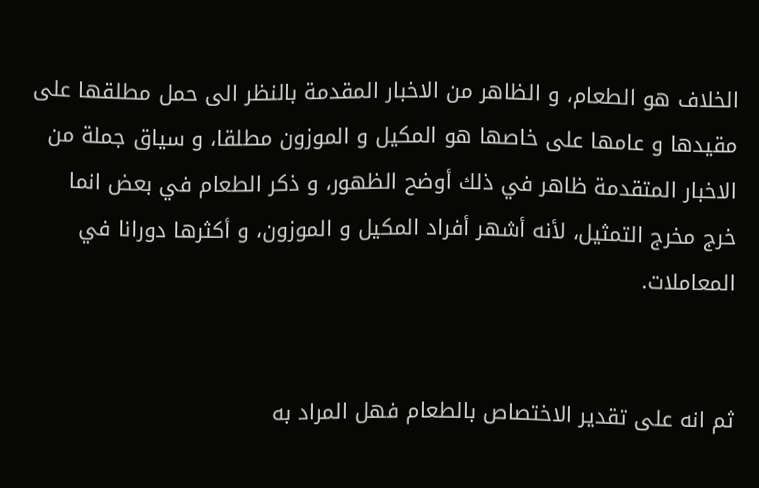الخلاف هو الطعام، و الظاهر من الاخبار المقدمة بالنظر الى حمل مطلقها على مقيدها و عامها على خاصها هو المكيل و الموزون مطلقا، و سياق جملة من الاخبار المتقدمة ظاهر في ذلك أوضح الظهور، و ذكر الطعام في بعض انما خرج مخرج التمثيل، لأنه أشهر أفراد المكيل و الموزون، و أكثرها دورانا في المعاملات.


ثم انه على تقدير الاختصاص بالطعام فهل المراد به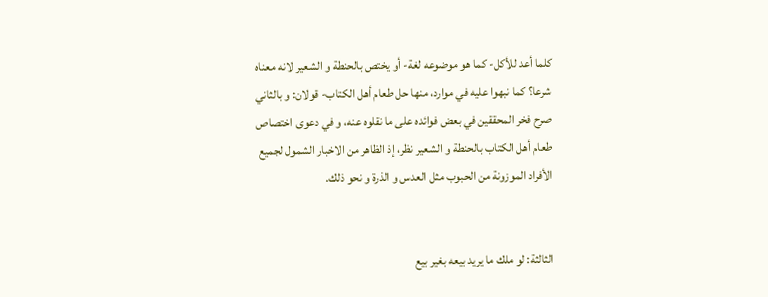كلما أعد للأكل- كما هو موضوعه لغة- أو يختص بالحنطة و الشعير لانه معناه شرعا؟ كما نبهوا عليه في موارد، منها حل طعام أهل الكتاب- قولان: و بالثاني صرح فخر المحققين في بعض فوائده على ما نقلوه عنه، و في دعوى اختصاص طعام أهل الكتاب بالحنطة و الشعير نظر، إذ الظاهر من الاخبار الشمول لجميع الأفراد الموزونة من الحبوب مثل العدس و الذرة و نحو ذلك.


الثالثة: لو ملك ما يريد بيعه بغير بيع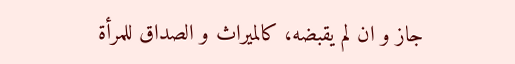جاز و ان لم يقبضه، كالميراث و الصداق للمرأة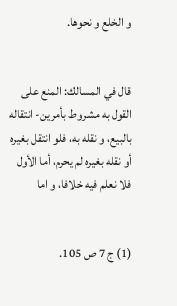و الخلع و نحوها.


قال في المسالك: المنع على القول به مشروط بأمرين- انتقاله بالبيع، و نقله به، فلو انتقل بغيره أو نقله بغيره لم يحرم، أما الأول فلا نعلم فيه خلافا، و اما


(1) ج 7 ص 105.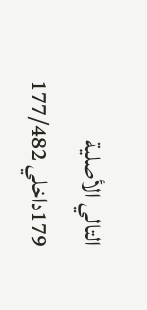التالي الأصلية 179داخلي 177/482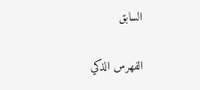السابق

الفهرس الذكي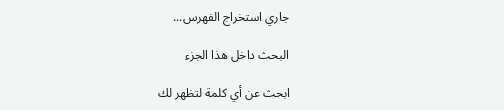جاري استخراج الفهرس...

البحث داخل هذا الجزء

ابحث عن أي كلمة لتظهر لك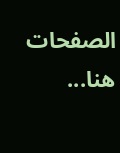الصفحات هنا...